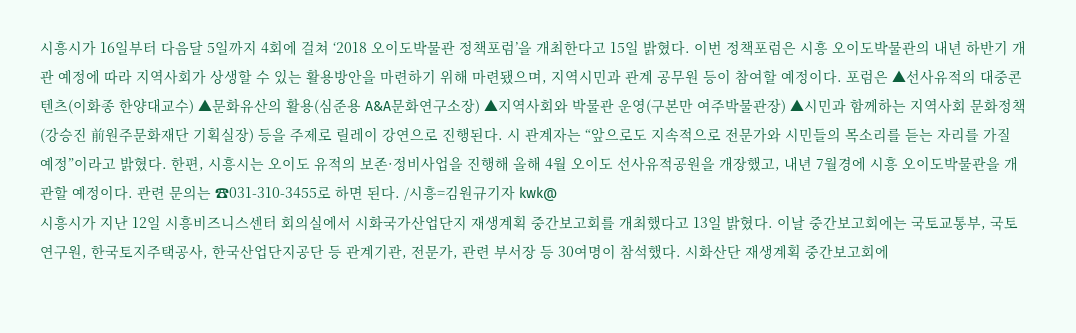시흥시가 16일부터 다음달 5일까지 4회에 걸쳐 ‘2018 오이도박물관 정책포럼’을 개최한다고 15일 밝혔다. 이번 정책포럼은 시흥 오이도박물관의 내년 하반기 개관 예정에 따라 지역사회가 상생할 수 있는 활용방안을 마련하기 위해 마련됐으며, 지역시민과 관계 공무원 등이 참여할 예정이다. 포럼은 ▲선사유적의 대중콘텐츠(이화종 한양대교수) ▲문화유산의 활용(심준용 A&A문화연구소장) ▲지역사회와 박물관 운영(구본만 여주박물관장) ▲시민과 함께하는 지역사회 문화정책(강승진 前원주문화재단 기획실장) 등을 주제로 릴레이 강연으로 진행된다. 시 관계자는 “앞으로도 지속적으로 전문가와 시민들의 목소리를 듣는 자리를 가질 예정”이라고 밝혔다. 한편, 시흥시는 오이도 유적의 보존·정비사업을 진행해 올해 4월 오이도 선사유적공원을 개장했고, 내년 7월경에 시흥 오이도박물관을 개관할 예정이다. 관련 문의는 ☎031-310-3455로 하면 된다. /시흥=김원규기자 kwk@
시흥시가 지난 12일 시흥비즈니스센터 회의실에서 시화국가산업단지 재생계획 중간보고회를 개최했다고 13일 밝혔다. 이날 중간보고회에는 국토교통부, 국토연구원, 한국토지주택공사, 한국산업단지공단 등 관계기관, 전문가, 관련 부서장 등 30여명이 참석했다. 시화산단 재생계획 중간보고회에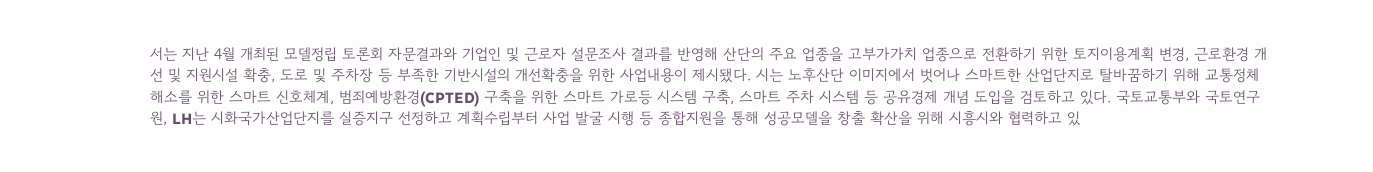서는 지난 4월 개최된 모델정립 토론회 자문결과와 기업인 및 근로자 설문조사 결과를 반영해 산단의 주요 업종을 고부가가치 업종으로 전환하기 위한 토지이용계획 변경, 근로환경 개선 및 지원시설 확충, 도로 및 주차장 등 부족한 기반시설의 개선확충을 위한 사업내용이 제시됐다. 시는 노후산단 이미지에서 벗어나 스마트한 산업단지로 탈바꿈하기 위해 교통정체 해소를 위한 스마트 신호체계, 범죄예방환경(CPTED) 구축을 위한 스마트 가로등 시스템 구축, 스마트 주차 시스템 등 공유경제 개념 도입을 검토하고 있다. 국토교통부와 국토연구원, LH는 시화국가산업단지를 실증지구 선정하고 계획수립부터 사업 발굴 시행 등 종합지원을 통해 성공모델을 창출 확산을 위해 시흥시와 협력하고 있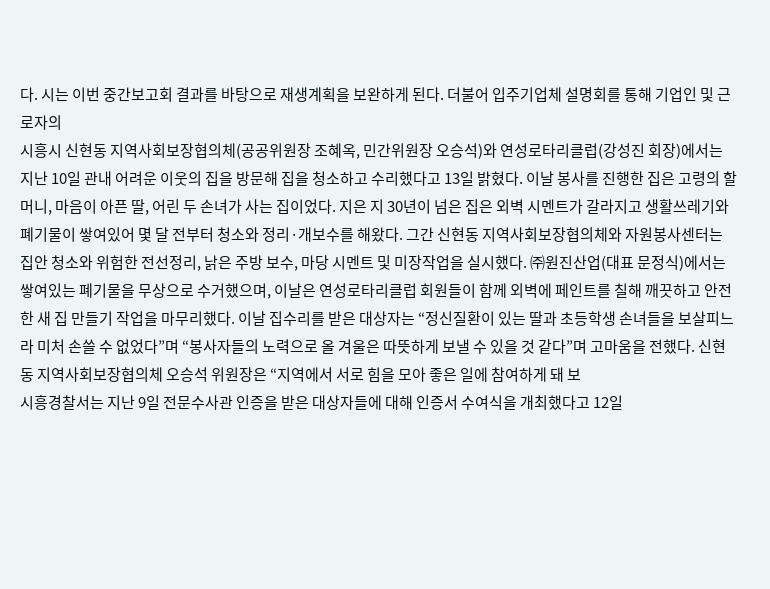다. 시는 이번 중간보고회 결과를 바탕으로 재생계획을 보완하게 된다. 더불어 입주기업체 설명회를 통해 기업인 및 근로자의
시흥시 신현동 지역사회보장협의체(공공위원장 조혜옥, 민간위원장 오승석)와 연성로타리클럽(강성진 회장)에서는 지난 10일 관내 어려운 이웃의 집을 방문해 집을 청소하고 수리했다고 13일 밝혔다. 이날 봉사를 진행한 집은 고령의 할머니, 마음이 아픈 딸, 어린 두 손녀가 사는 집이었다. 지은 지 30년이 넘은 집은 외벽 시멘트가 갈라지고 생활쓰레기와 폐기물이 쌓여있어 몇 달 전부터 청소와 정리·개보수를 해왔다. 그간 신현동 지역사회보장협의체와 자원봉사센터는 집안 청소와 위험한 전선정리, 낡은 주방 보수, 마당 시멘트 및 미장작업을 실시했다. ㈜원진산업(대표 문정식)에서는 쌓여있는 폐기물을 무상으로 수거했으며, 이날은 연성로타리클럽 회원들이 함께 외벽에 페인트를 칠해 깨끗하고 안전한 새 집 만들기 작업을 마무리했다. 이날 집수리를 받은 대상자는 “정신질환이 있는 딸과 초등학생 손녀들을 보살피느라 미처 손쓸 수 없었다”며 “봉사자들의 노력으로 올 겨울은 따뜻하게 보낼 수 있을 것 같다”며 고마움을 전했다. 신현동 지역사회보장협의체 오승석 위원장은 “지역에서 서로 힘을 모아 좋은 일에 참여하게 돼 보
시흥경찰서는 지난 9일 전문수사관 인증을 받은 대상자들에 대해 인증서 수여식을 개최했다고 12일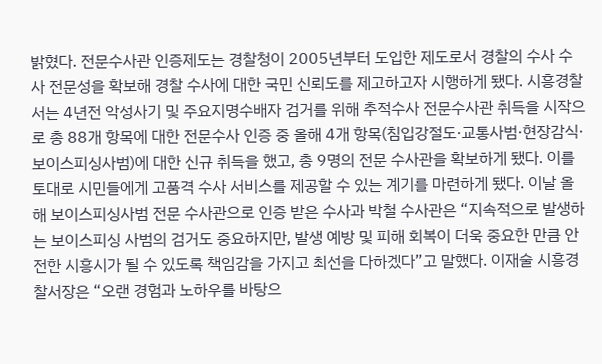밝혔다. 전문수사관 인증제도는 경찰청이 2005년부터 도입한 제도로서 경찰의 수사 수사 전문성을 확보해 경찰 수사에 대한 국민 신뢰도를 제고하고자 시행하게 됐다. 시흥경찰서는 4년전 악성사기 및 주요지명수배자 검거를 위해 추적수사 전문수사관 취득을 시작으로 총 88개 항목에 대한 전문수사 인증 중 올해 4개 항목(침입강절도·교통사범·현장감식·보이스피싱사범)에 대한 신규 취득을 했고, 총 9명의 전문 수사관을 확보하게 됐다. 이를 토대로 시민들에게 고품격 수사 서비스를 제공할 수 있는 계기를 마련하게 됐다. 이날 올해 보이스피싱사범 전문 수사관으로 인증 받은 수사과 박철 수사관은 “지속적으로 발생하는 보이스피싱 사범의 검거도 중요하지만, 발생 예방 및 피해 회복이 더욱 중요한 만큼 안전한 시흥시가 될 수 있도록 책임감을 가지고 최선을 다하겠다”고 말했다. 이재술 시흥경찰서장은 “오랜 경험과 노하우를 바탕으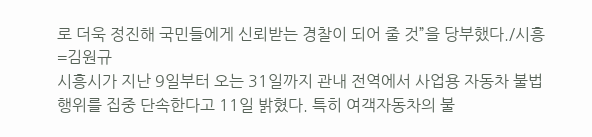로 더욱 정진해 국민들에게 신뢰받는 경찰이 되어 줄 것”을 당부했다./시흥=김원규
시흥시가 지난 9일부터 오는 31일까지 관내 전역에서 사업용 자동차 불법행위를 집중 단속한다고 11일 밝혔다. 특히 여객자동차의 불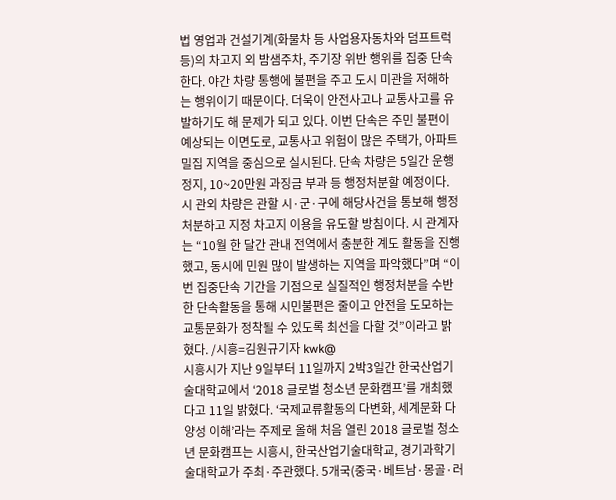법 영업과 건설기계(화물차 등 사업용자동차와 덤프트럭 등)의 차고지 외 밤샘주차, 주기장 위반 행위를 집중 단속한다. 야간 차량 통행에 불편을 주고 도시 미관을 저해하는 행위이기 때문이다. 더욱이 안전사고나 교통사고를 유발하기도 해 문제가 되고 있다. 이번 단속은 주민 불편이 예상되는 이면도로, 교통사고 위험이 많은 주택가, 아파트 밀집 지역을 중심으로 실시된다. 단속 차량은 5일간 운행정지, 10~20만원 과징금 부과 등 행정처분할 예정이다. 시 관외 차량은 관할 시·군·구에 해당사건을 통보해 행정처분하고 지정 차고지 이용을 유도할 방침이다. 시 관계자는 “10월 한 달간 관내 전역에서 충분한 계도 활동을 진행했고, 동시에 민원 많이 발생하는 지역을 파악했다”며 “이번 집중단속 기간을 기점으로 실질적인 행정처분을 수반한 단속활동을 통해 시민불편은 줄이고 안전을 도모하는 교통문화가 정착될 수 있도록 최선을 다할 것”이라고 밝혔다. /시흥=김원규기자 kwk@
시흥시가 지난 9일부터 11일까지 2박3일간 한국산업기술대학교에서 ‘2018 글로벌 청소년 문화캠프’를 개최했다고 11일 밝혔다. ‘국제교류활동의 다변화, 세계문화 다양성 이해’라는 주제로 올해 처음 열린 2018 글로벌 청소년 문화캠프는 시흥시, 한국산업기술대학교, 경기과학기술대학교가 주최·주관했다. 5개국(중국·베트남·몽골·러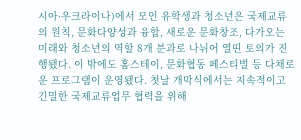시아·우크라이나)에서 모인 유학생과 청소년은 국제교류의 원칙, 문화다양성과 융합, 새로운 문화창조, 다가오는 미래와 청소년의 역할 8개 분과로 나뉘어 열띤 토의가 진행됐다. 이 밖에도 홈스테이, 문화협동 페스티벌 등 다채로운 프로그램이 운영됐다. 첫날 개막식에서는 지속적이고 긴밀한 국제교류업무 협력을 위해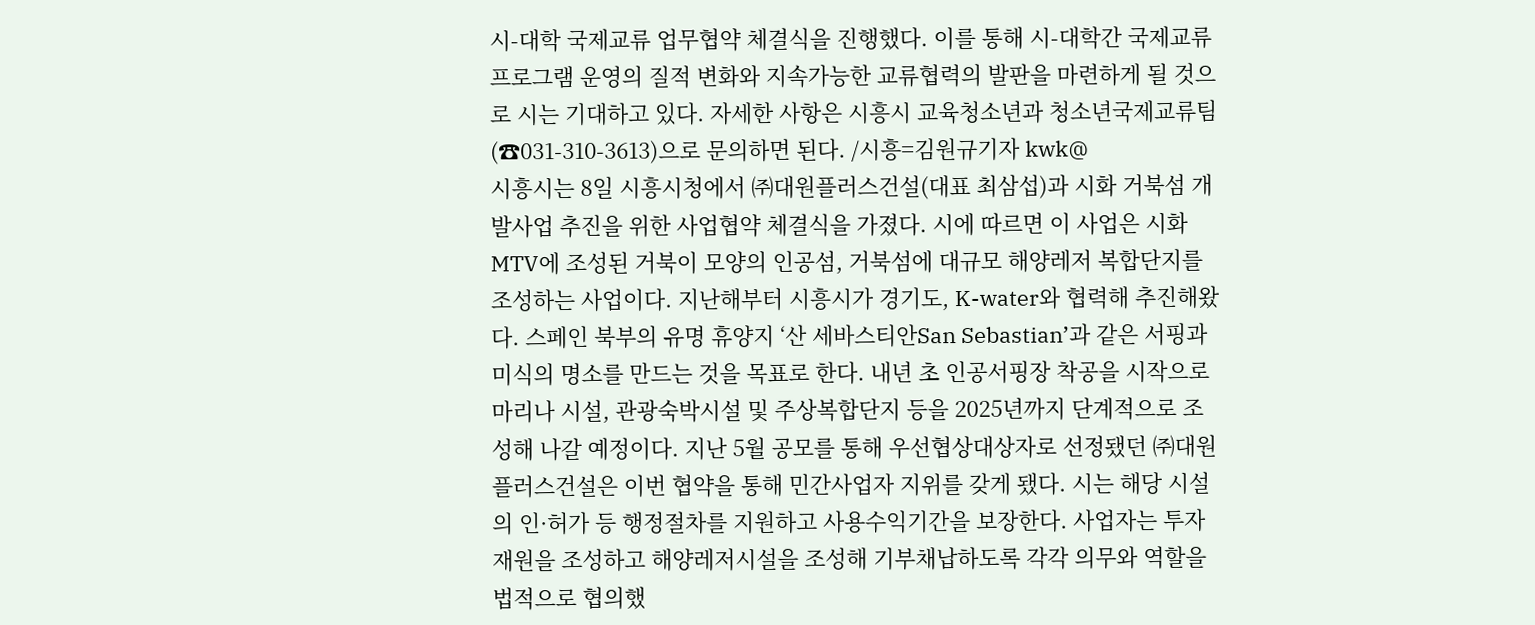시-대학 국제교류 업무협약 체결식을 진행했다. 이를 통해 시-대학간 국제교류 프로그램 운영의 질적 변화와 지속가능한 교류협력의 발판을 마련하게 될 것으로 시는 기대하고 있다. 자세한 사항은 시흥시 교육청소년과 청소년국제교류팀(☎031-310-3613)으로 문의하면 된다. /시흥=김원규기자 kwk@
시흥시는 8일 시흥시청에서 ㈜대원플러스건설(대표 최삼섭)과 시화 거북섬 개발사업 추진을 위한 사업협약 체결식을 가졌다. 시에 따르면 이 사업은 시화 MTV에 조성된 거북이 모양의 인공섬, 거북섬에 대규모 해양레저 복합단지를 조성하는 사업이다. 지난해부터 시흥시가 경기도, K-water와 협력해 추진해왔다. 스페인 북부의 유명 휴양지 ‘산 세바스티안San Sebastian’과 같은 서핑과 미식의 명소를 만드는 것을 목표로 한다. 내년 초 인공서핑장 착공을 시작으로 마리나 시설, 관광숙박시설 및 주상복합단지 등을 2025년까지 단계적으로 조성해 나갈 예정이다. 지난 5월 공모를 통해 우선협상대상자로 선정됐던 ㈜대원플러스건설은 이번 협약을 통해 민간사업자 지위를 갖게 됐다. 시는 해당 시설의 인·허가 등 행정절차를 지원하고 사용수익기간을 보장한다. 사업자는 투자 재원을 조성하고 해양레저시설을 조성해 기부채납하도록 각각 의무와 역할을 법적으로 협의했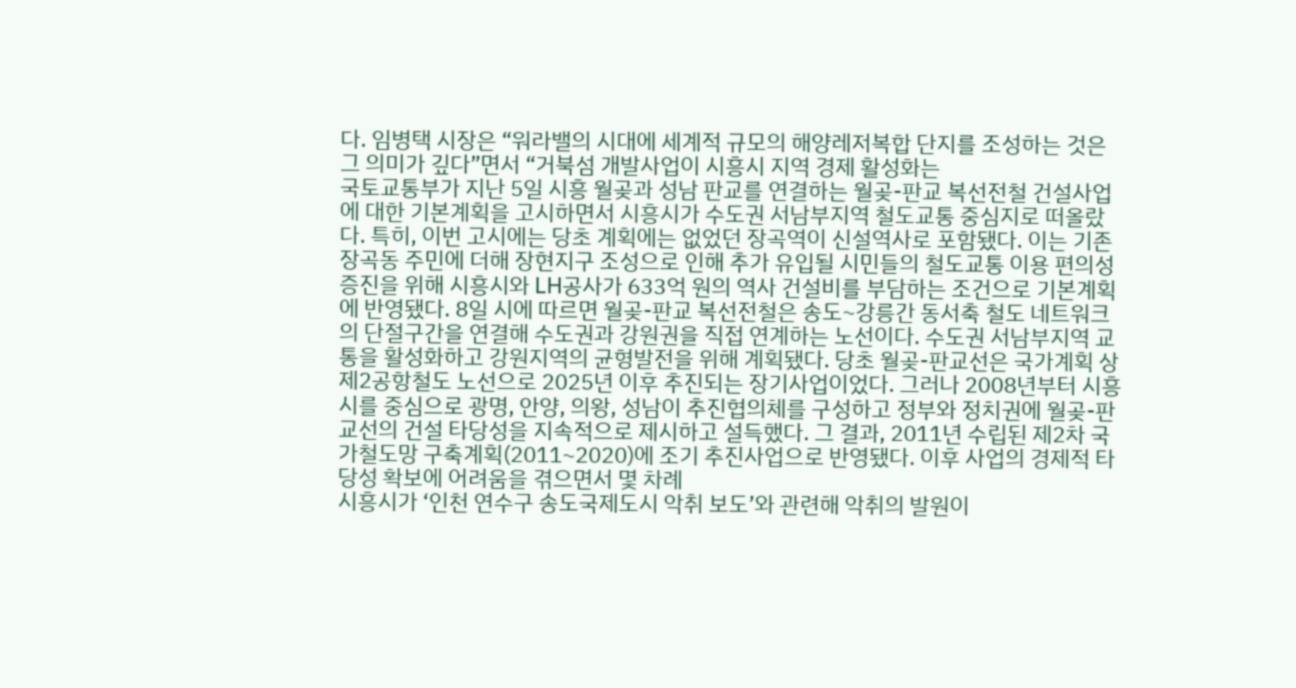다. 임병택 시장은 “워라밸의 시대에 세계적 규모의 해양레저복합 단지를 조성하는 것은 그 의미가 깊다”면서 “거북섬 개발사업이 시흥시 지역 경제 활성화는
국토교통부가 지난 5일 시흥 월곶과 성남 판교를 연결하는 월곶-판교 복선전철 건설사업에 대한 기본계획을 고시하면서 시흥시가 수도권 서남부지역 철도교통 중심지로 떠올랐다. 특히, 이번 고시에는 당초 계획에는 없었던 장곡역이 신설역사로 포함됐다. 이는 기존 장곡동 주민에 더해 장현지구 조성으로 인해 추가 유입될 시민들의 철도교통 이용 편의성 증진을 위해 시흥시와 LH공사가 633억 원의 역사 건설비를 부담하는 조건으로 기본계획에 반영됐다. 8일 시에 따르면 월곶-판교 복선전철은 송도~강릉간 동서축 철도 네트워크의 단절구간을 연결해 수도권과 강원권을 직접 연계하는 노선이다. 수도권 서남부지역 교통을 활성화하고 강원지역의 균형발전을 위해 계획됐다. 당초 월곶-판교선은 국가계획 상 제2공항철도 노선으로 2025년 이후 추진되는 장기사업이었다. 그러나 2008년부터 시흥시를 중심으로 광명, 안양, 의왕, 성남이 추진협의체를 구성하고 정부와 정치권에 월곶-판교선의 건설 타당성을 지속적으로 제시하고 설득했다. 그 결과, 2011년 수립된 제2차 국가철도망 구축계획(2011~2020)에 조기 추진사업으로 반영됐다. 이후 사업의 경제적 타당성 확보에 어려움을 겪으면서 몇 차례
시흥시가 ‘인천 연수구 송도국제도시 악취 보도’와 관련해 악취의 발원이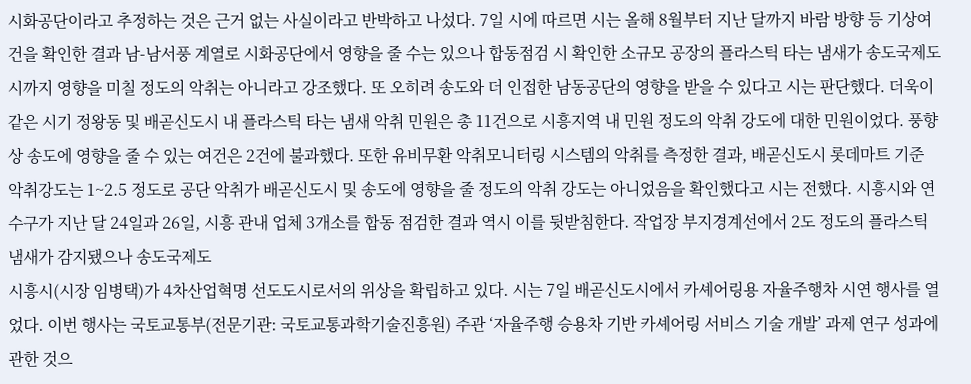시화공단이라고 추정하는 것은 근거 없는 사실이라고 반박하고 나섰다. 7일 시에 따르면 시는 올해 8월부터 지난 달까지 바람 방향 등 기상여건을 확인한 결과 남-남서풍 계열로 시화공단에서 영향을 줄 수는 있으나 합동점검 시 확인한 소규모 공장의 플라스틱 타는 냄새가 송도국제도시까지 영향을 미칠 정도의 악취는 아니라고 강조했다. 또 오히려 송도와 더 인접한 남동공단의 영향을 받을 수 있다고 시는 판단했다. 더욱이 같은 시기 정왕동 및 배곧신도시 내 플라스틱 타는 냄새 악취 민원은 총 11건으로 시흥지역 내 민원 정도의 악취 강도에 대한 민원이었다. 풍향상 송도에 영향을 줄 수 있는 여건은 2건에 불과했다. 또한 유비무환 악취모니터링 시스템의 악취를 측정한 결과, 배곧신도시 롯데마트 기준 악취강도는 1~2.5 정도로 공단 악취가 배곧신도시 및 송도에 영향을 줄 정도의 악취 강도는 아니었음을 확인했다고 시는 전했다. 시흥시와 연수구가 지난 달 24일과 26일, 시흥 관내 업체 3개소를 합동 점검한 결과 역시 이를 뒷받침한다. 작업장 부지경계선에서 2도 정도의 플라스틱 냄새가 감지됐으나 송도국제도
시흥시(시장 임병택)가 4차산업혁명 선도도시로서의 위상을 확립하고 있다. 시는 7일 배곧신도시에서 카셰어링용 자율주행차 시연 행사를 열었다. 이번 행사는 국토교통부(전문기관: 국토교통과학기술진흥원) 주관 ‘자율주행 승용차 기반 카셰어링 서비스 기술 개발’ 과제 연구 성과에 관한 것으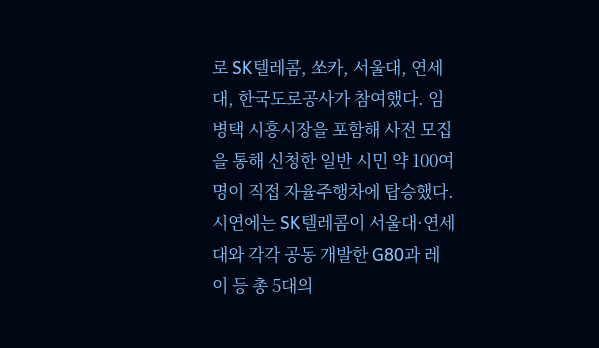로 SK텔레콤, 쏘카, 서울대, 연세대, 한국도로공사가 참여했다. 임병택 시흥시장을 포함해 사전 모집을 통해 신청한 일반 시민 약 100여명이 직접 자율주행차에 탑승했다. 시연에는 SK텔레콤이 서울대·연세대와 각각 공동 개발한 G80과 레이 등 총 5대의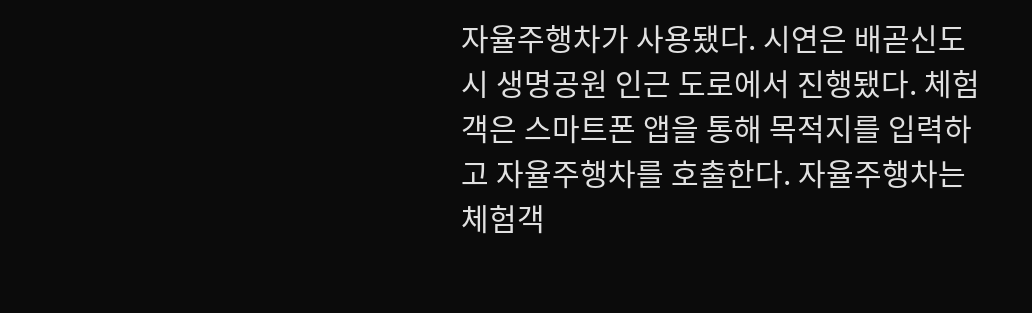자율주행차가 사용됐다. 시연은 배곧신도시 생명공원 인근 도로에서 진행됐다. 체험객은 스마트폰 앱을 통해 목적지를 입력하고 자율주행차를 호출한다. 자율주행차는 체험객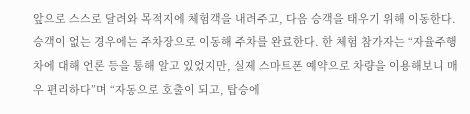앞으로 스스로 달려와 목적지에 체험객을 내려주고, 다음 승객을 태우기 위해 이동한다. 승객이 없는 경우에는 주차장으로 이동해 주차를 완료한다. 한 체험 참가자는 “자율주행차에 대해 언론 등을 통해 알고 있었지만, 실제 스마트폰 예약으로 차량을 이용해보니 매우 편리하다”며 “자동으로 호출이 되고, 탑승에